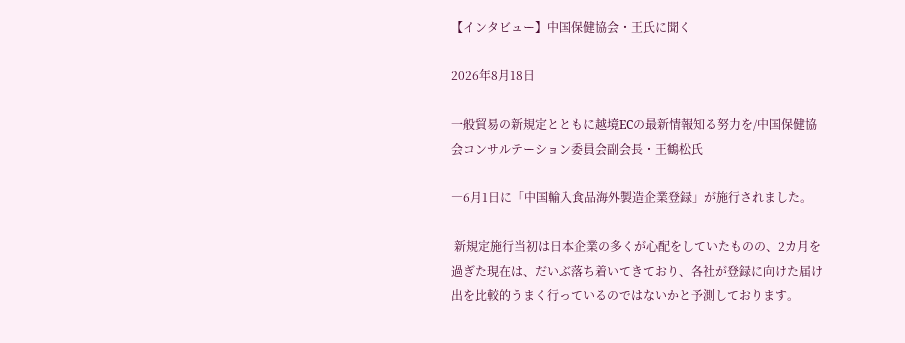【インタビュー】中国保健協会・王氏に聞く

2026年8月18日

一般貿易の新規定とともに越境ECの最新情報知る努力を/中国保健協会コンサルテーション委員会副会長・王鶴松氏

―6月1日に「中国輸入食品海外製造企業登録」が施行されました。

 新規定施行当初は日本企業の多くが心配をしていたものの、2カ月を過ぎた現在は、だいぶ落ち着いてきており、各社が登録に向けた届け出を比較的うまく行っているのではないかと予測しております。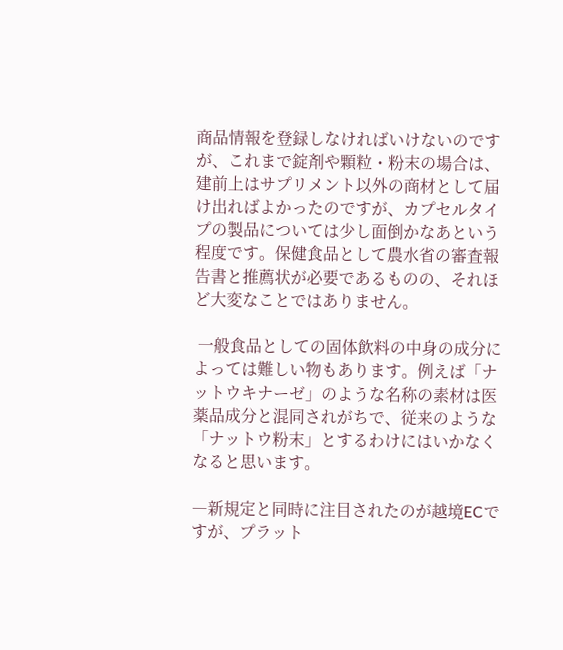商品情報を登録しなければいけないのですが、これまで錠剤や顆粒・粉末の場合は、建前上はサプリメント以外の商材として届け出ればよかったのですが、カプセルタイプの製品については少し面倒かなあという程度です。保健食品として農水省の審査報告書と推薦状が必要であるものの、それほど大変なことではありません。

 一般食品としての固体飲料の中身の成分によっては難しい物もあります。例えば「ナットウキナーゼ」のような名称の素材は医薬品成分と混同されがちで、従来のような「ナットウ粉末」とするわけにはいかなくなると思います。

―新規定と同時に注目されたのが越境ECですが、プラット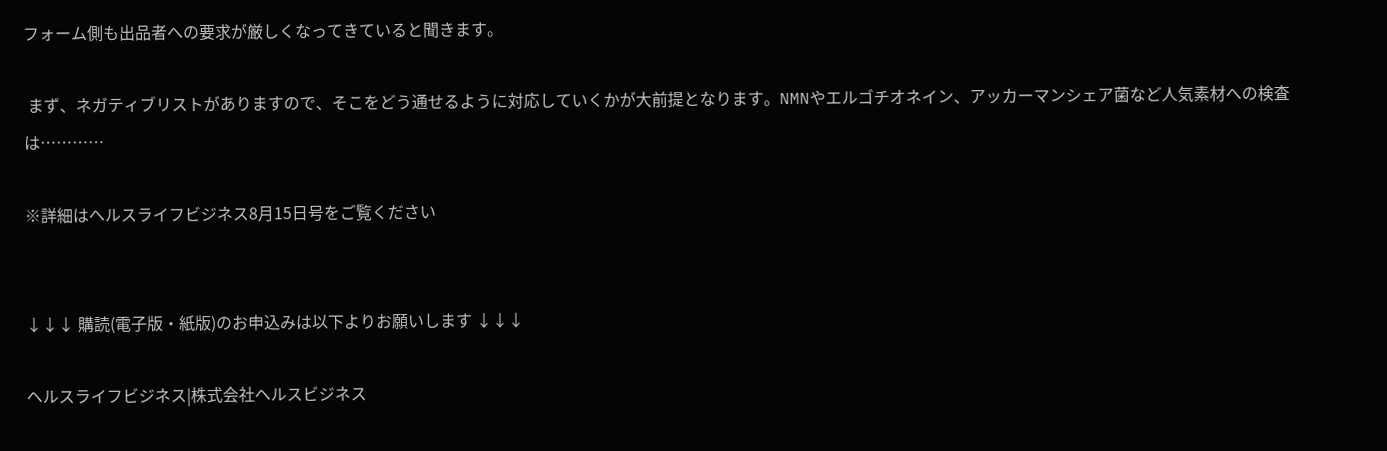フォーム側も出品者への要求が厳しくなってきていると聞きます。

 まず、ネガティブリストがありますので、そこをどう通せるように対応していくかが大前提となります。NMNやエルゴチオネイン、アッカーマンシェア菌など人気素材への検査は…………

※詳細はヘルスライフビジネス8月15日号をご覧ください


↓↓↓ 購読(電子版・紙版)のお申込みは以下よりお願いします ↓↓↓

ヘルスライフビジネス|株式会社ヘルスビジネス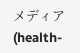メディア (health-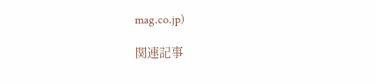mag.co.jp)

関連記事